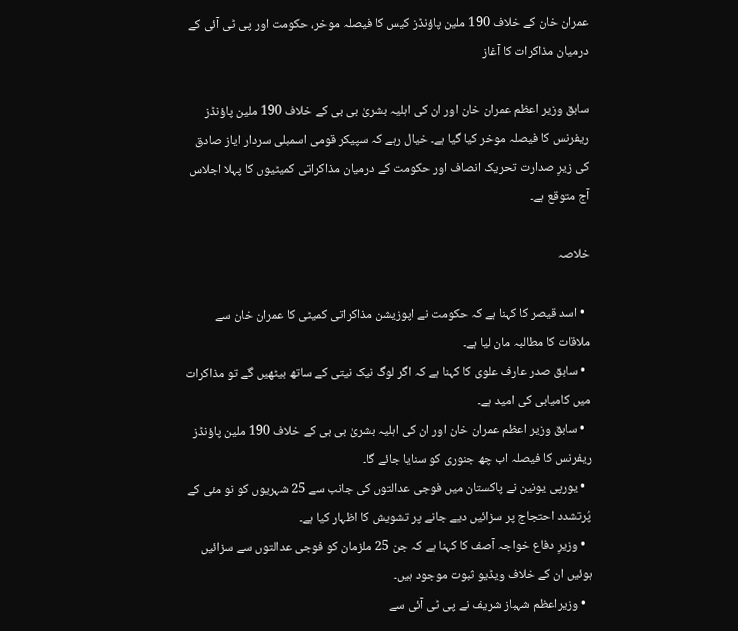عمران خان کے خلاف 190 ملین پاؤنڈز کیس کا فیصلہ موخر، حکومت اور پی ٹی آئی کے درمیان مذاکرات کا آغاز

سابق وزیر اعظم عمران خان اور ان کی اہلیہ بشریٰ بی بی کے خلاف 190 ملین پاؤنڈز ریفرنس کا فیصلہ موخر کیا گیا ہے۔ خیال رہے کہ سپیکر قومی اسمبلی سردار ایاز صادق کی زیرِ صدارت تحریک انصاف اور حکومت کے درمیان مذاکراتی کمیٹیوں کا پہلا اجلاس آج متوقع ہے۔

خلاصہ

  • اسد قیصر کا کہنا ہے کہ حکومت نے اپوزیشن مذاکراتی کمیٹی کا عمران خان سے ملاقات کا مطالبہ مان لیا ہے۔
  • سابق صدر عارف علوی کا کہنا ہے کہ اگر لوگ نیک نیتی کے ساتھ بیٹھیں گے تو مذاکرات میں کامیابی کی امید ہے۔
  • سابق وزیر اعظم عمران خان اور ان کی اہلیہ بشریٰ بی بی کے خلاف 190 ملین پاؤنڈز ریفرنس کا فیصلہ اب چھ جنوری کو سنایا جائے گا۔
  • یورپی یونین نے پاکستان میں فوجی عدالتوں کی جانب سے 25 شہریوں کو نو مئی کے پُرتشدد احتجاج پر سزائیں دیے جانے پر تشویش کا اظہار کیا ہے۔
  • وزیرِ دفاع خواجہ آصف کا کہنا ہے کہ جن 25 ملزمان کو فوجی عدالتوں سے سزائیں ہوئیں ان کے خلاف ویڈیو ثبوت موجود ہیں۔
  • وزیراعظم شہباز شریف نے پی ٹی آئی سے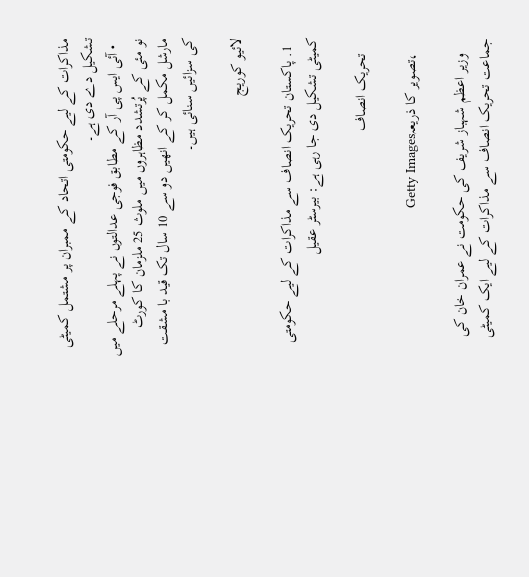مذاکرات کے لیے حکومتی اتحاد کے ممبران پر مشتمل کمیٹی تشکیل دے دی ہے۔
  • آئی ایس پی آر کے مطابق فوجی عدالتوں نے پہلے مرحلے میں نو مئی کے پُرتشدد مظاہروں میں ملوث 25 ملزمان کا کورٹ مارشل مکمل کر کے انھیں دو سے 10 سال تک قید با مشقت کی سزائیں سنائی ہیں۔

لائیو کوریج

  1. پاکستان تحریک انصاف سے مذاکرات کے لیے حکومتی کمیٹی تشکیل دی جا رہی ہے: بیرسٹر عقیل

    تحریک انصاف

    ،تصویر کا ذریعہGetty Images

    وزیر اعظم شہباز شریف کی حکومت نے عمران خان کی جماعت تحریک انصاف سے مذاکرات کے لیے ایک کمیٹی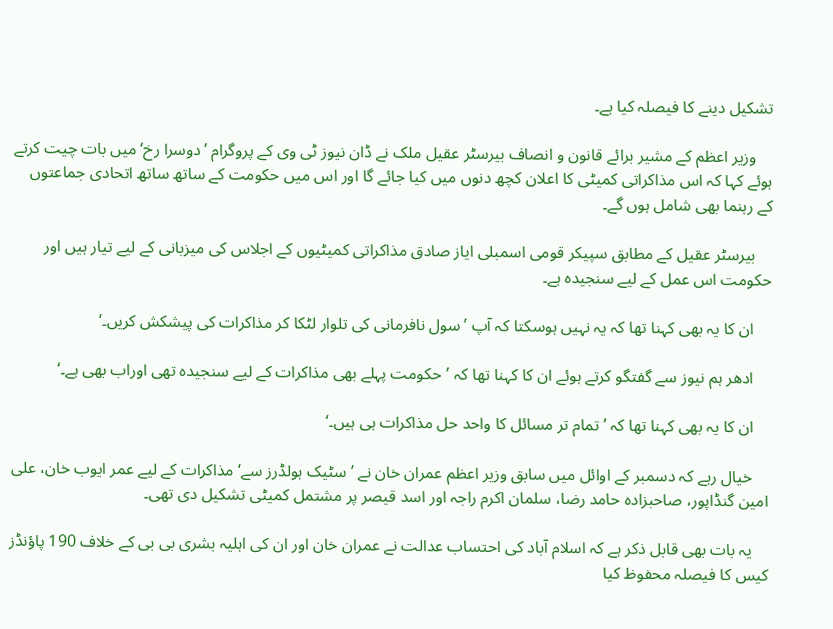تشکیل دینے کا فیصلہ کیا ہے۔

    وزیر اعظم کے مشیر برائے قانون و انصاف بیرسٹر عقیل ملک نے ڈان نیوز ٹی وی کے پروگرام ’دوسرا رخ‘ میں بات چیت کرتے ہوئے کہا کہ اس مذاکراتی کمیٹی کا اعلان کچھ دنوں میں کیا جائے گا اور اس میں حکومت کے ساتھ ساتھ اتحادی جماعتوں کے رہنما بھی شامل ہوں گے۔

    بیرسٹر عقیل کے مطابق سپیکر قومی اسمبلی ایاز صادق مذاکراتی کمیٹیوں کے اجلاس کی میزبانی کے لیے تیار ہیں اور حکومت اس عمل کے لیے سنجیدہ ہے۔

    ان کا یہ بھی کہنا تھا کہ یہ نہیں ہوسکتا کہ آپ ’سول نافرمانی کی تلوار لٹکا کر مذاکرات کی پیشکش کریں۔‘

    ادھر ہم نیوز سے گفتگو کرتے ہوئے ان کا کہنا تھا کہ ’حکومت پہلے بھی مذاکرات کے لیے سنجیدہ تھی اوراب بھی ہے۔‘

    ان کا یہ بھی کہنا تھا کہ ’تمام تر مسائل کا واحد حل مذاکرات ہی ہیں۔‘

    خیال رہے کہ دسمبر کے اوائل میں سابق وزیر اعظم عمران خان نے ’سٹیک ہولڈرز سے‘ مذاکرات کے لیے عمر ایوب خان، علی امین گنڈاپور، صاحبزادہ حامد رضا، سلمان اکرم راجہ اور اسد قیصر پر مشتمل کمیٹی تشکیل دی تھی۔

    یہ بات بھی قابل ذکر ہے کہ اسلام آباد کی احتساب عدالت نے عمران خان اور ان کی اہلیہ بشری بی بی کے خلاف 190 پاؤنڈز کیس کا فیصلہ محفوظ کیا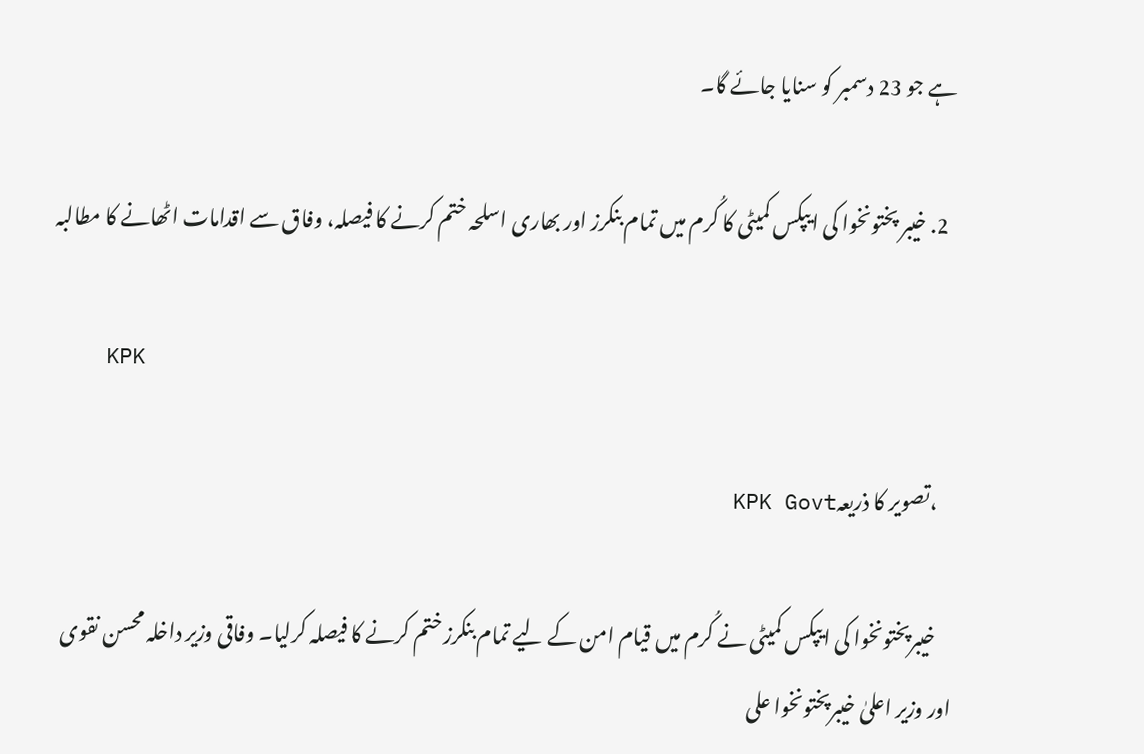ہے جو 23 دسمبر کو سنایا جائے گا۔

  2. خیبر پختونخوا کی ایپکس کمیٹی کا کُرم میں تمام بنکرز اور بھاری اسلحہ ختم کرنے کا فیصلہ، وفاق سے اقدامات اٹھانے کا مطالبہ

    KPK

    ،تصویر کا ذریعہKPK Govt

    خیبرپختونخوا کی ایپکس کمیٹی نے کُرم میں قیام امن کے لیے تمام بنکرز ختم کرنے کا فیصلہ کرلیا۔ وفاقی وزیر داخلہ محسن نقوی اور وزیر اعلیٰ خیبرپختونخوا علی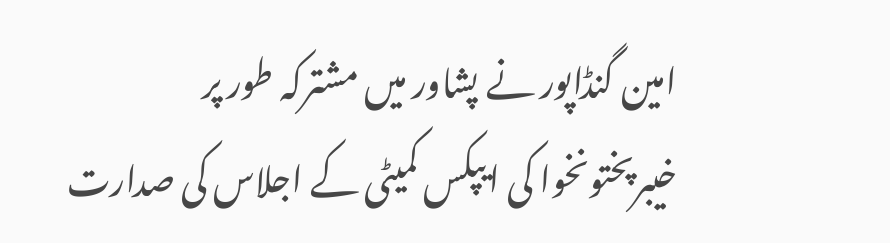امین گنڈاپور نے پشاور میں مشترکہ طور پر خیبرپختونخوا کی ایپکس کمیٹی کے اجلاس کی صدارت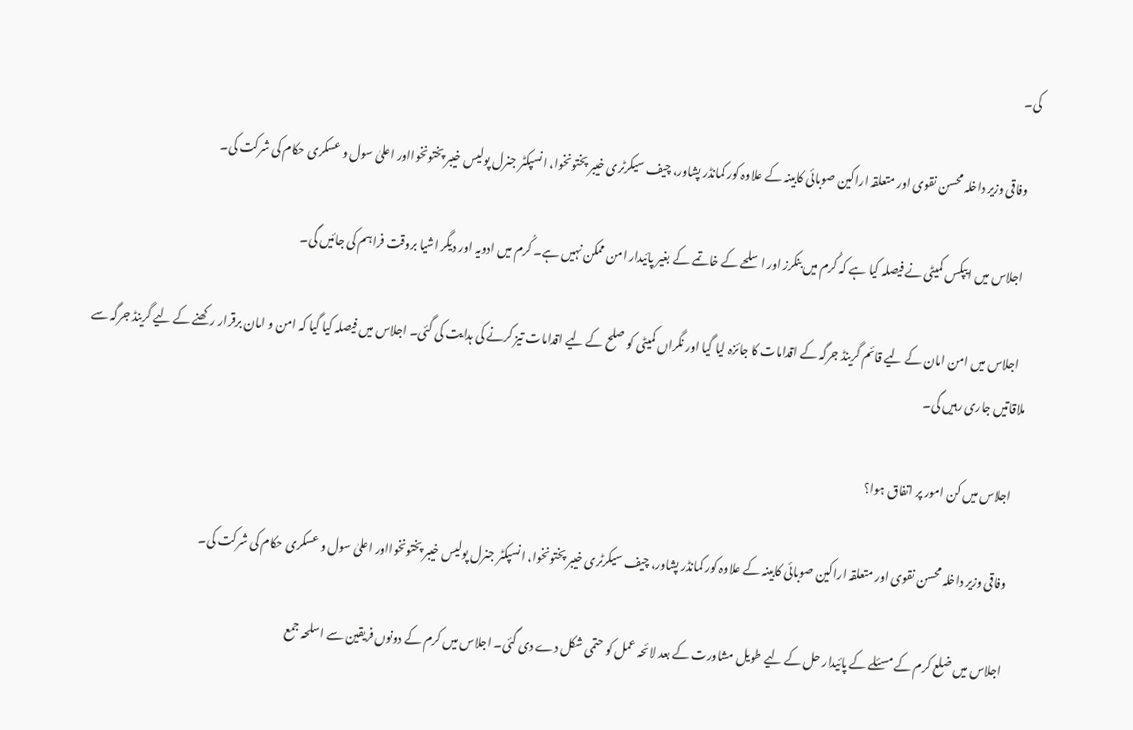کی۔

    وفاقی وزیر داخلہ محسن نقوی اور متعلقہ اراکین صوبائی کابینہ کے علاوہ کور کمانڈر پشاور، چیف سیکرٹری خیبر پختونخوا، انسپکٹر جنرل پولیس خیبر پختونخوااور اعلیٰ سول و عسکری حکام کی شرکت کی۔

    اجلاس میں ایپکس کمیٹی نے فیصلہ کیا ہے کہ کُرم میں بنکرز اور اسلحے کے خاتمے کے بغیر پائیدار امن ممکن نہیں ہے۔ کُرم میں ادویہ اور دیگر اشیا بروقت فراہم کی جائیں گی۔

    اجلاس میں امن امان کے لیے قائم گرینڈ جرگہ کے اقدامات کا جائزہ لیا گیا اور نگراں کمیٹی کو صلح کے لیے اقدامات تیز کرنے کی ہدایت کی گئی۔ اجلاس میں فیصلہ کیا گیا کہ امن و امان برقرار رکھنے کے لیے گرینڈ جرگہ سے ملاقاتیں جاری رہیں گی۔

    اجلاس میں کن امور پر اتفاق ہوا؟

    وفاقی وزیر داخلہ محسن نقوی اور متعلقہ اراکین صوبائی کابینہ کے علاوہ کور کمانڈر پشاور، چیف سیکرٹری خیبر پختونخوا، انسپکٹر جنرل پولیس خیبر پختونخوااور اعلیٰ سول و عسکری حکام کی شرکت کی۔

    اجلاس میں ضلع کرم کے مسئلے کے پائیدار حل کے لیے طویل مشاورت کے بعد لائحہ عمل کو حتمی شکل دے دی گئی۔ اجلاس میں کرم کے دونوں فریقین سے اسلحہ جمع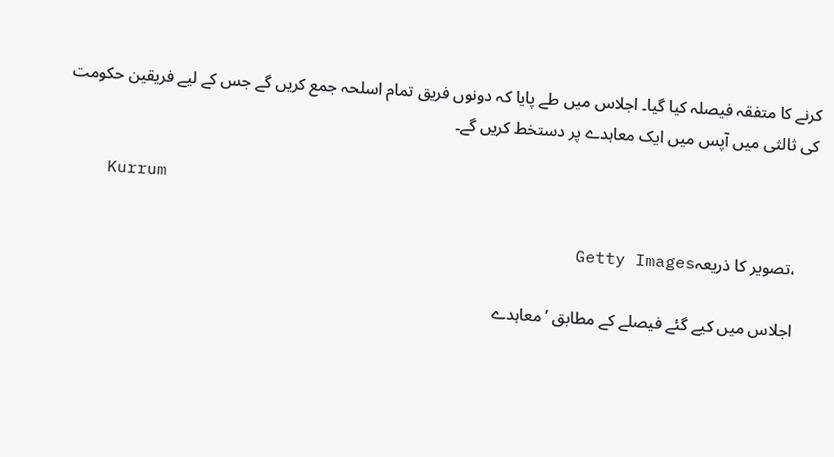کرنے کا متفقہ فیصلہ کیا گیا۔ اجلاس میں طے پایا کہ دونوں فریق تمام اسلحہ جمع کریں گے جس کے لیے فریقین حکومت کی ثالثی میں آپس میں ایک معاہدے پر دستخط کریں گے۔

    Kurrum

    ،تصویر کا ذریعہGetty Images

    اجلاس میں کیے گئے فیصلے کے مطابق ’معاہدے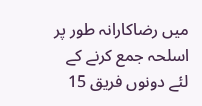میں رضاکارانہ طور پر اسلحہ جمع کرنے کے لئے دونوں فریق 15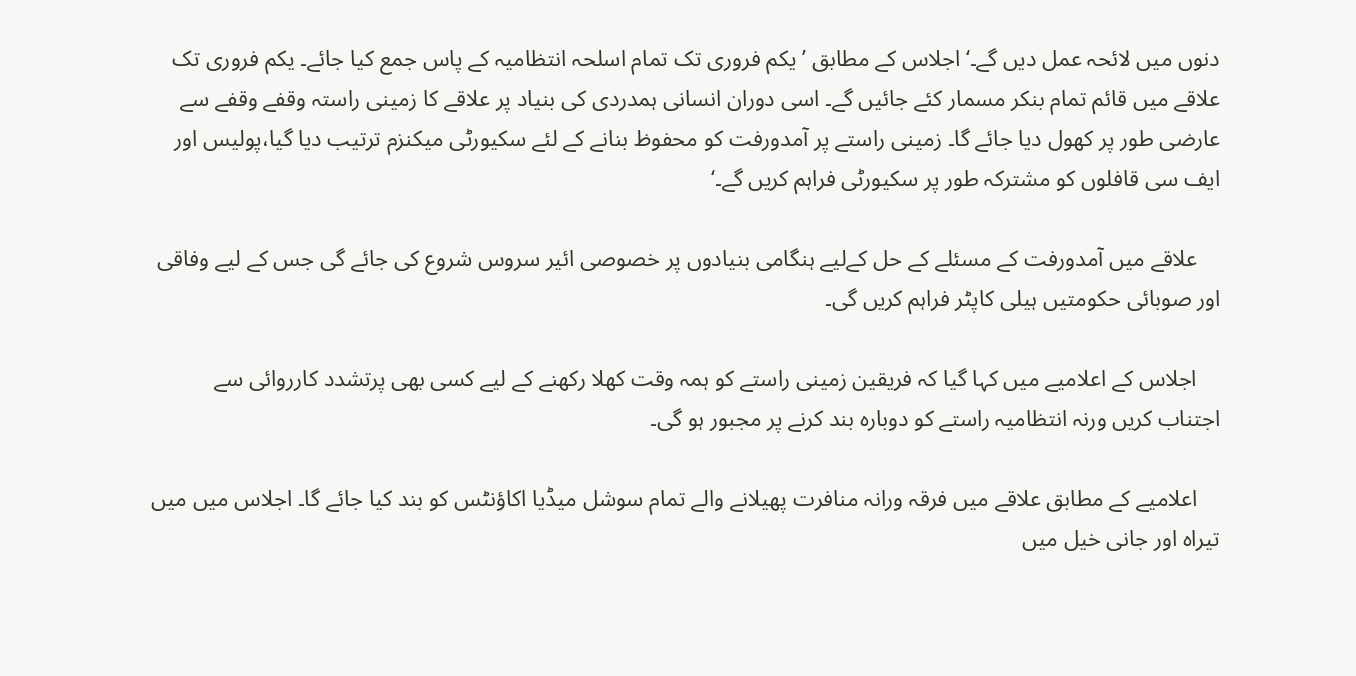دنوں میں لائحہ عمل دیں گے۔‘ اجلاس کے مطابق ’یکم فروری تک تمام اسلحہ انتظامیہ کے پاس جمع کیا جائے۔ یکم فروری تک علاقے میں قائم تمام بنکر مسمار کئے جائیں گے۔ اسی دوران انسانی ہمدردی کی بنیاد پر علاقے کا زمینی راستہ وقفے وقفے سے عارضی طور پر کھول دیا جائے گا۔ زمینی راستے پر آمدورفت کو محفوظ بنانے کے لئے سکیورٹی میکنزم ترتیب دیا گیا،پولیس اور ایف سی قافلوں کو مشترکہ طور پر سکیورٹی فراہم کریں گے۔‘

    علاقے میں آمدورفت کے مسئلے کے حل کےلیے ہنگامی بنیادوں پر خصوصی ائیر سروس شروع کی جائے گی جس کے لیے وفاقی اور صوبائی حکومتیں ہیلی کاپٹر فراہم کریں گی۔

    اجلاس کے اعلامیے میں کہا گیا کہ فریقین زمینی راستے کو ہمہ وقت کھلا رکھنے کے لیے کسی بھی پرتشدد کارروائی سے اجتناب کریں ورنہ انتظامیہ راستے کو دوبارہ بند کرنے پر مجبور ہو گی۔

    اعلامیے کے مطابق علاقے میں فرقہ ورانہ منافرت پھیلانے والے تمام سوشل میڈیا اکاؤنٹس کو بند کیا جائے گا۔ اجلاس میں میں تیراہ اور جانی خیل میں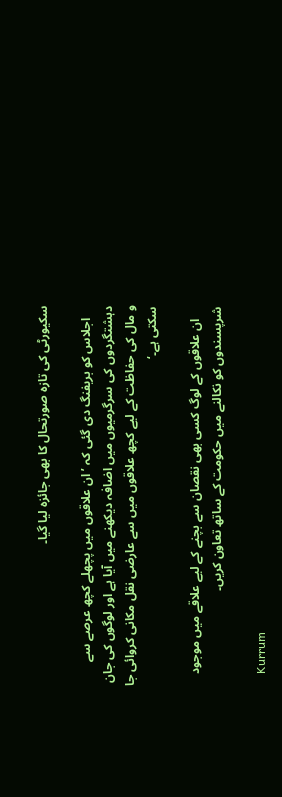سکیورٹی کی تازہ صورتحال کا بھی جائزہ لیا گیا۔

    اجلاس کو بریفنگ دی گئی کہ ’ان علاقوں میں پچھلے کچھ عرصے سے دہشتگردوں کی سرگرمیوں میں اضافہ دیکھنے میں آیا ہے اور لوگوں کی جان و مال کی حفاظت کے لیے کچھ علاقوں میں سے عارضی نقل مکانی کروائی جا سکتی ہے۔‘

    ان علاقوں کے لوگ کسی بھی نقصان سے بچنے کے لیے علاقے میں موجود شرپسندوں کو نکالنے میں حکومت کے ساتھ تعاون کریں۔

    Kurrum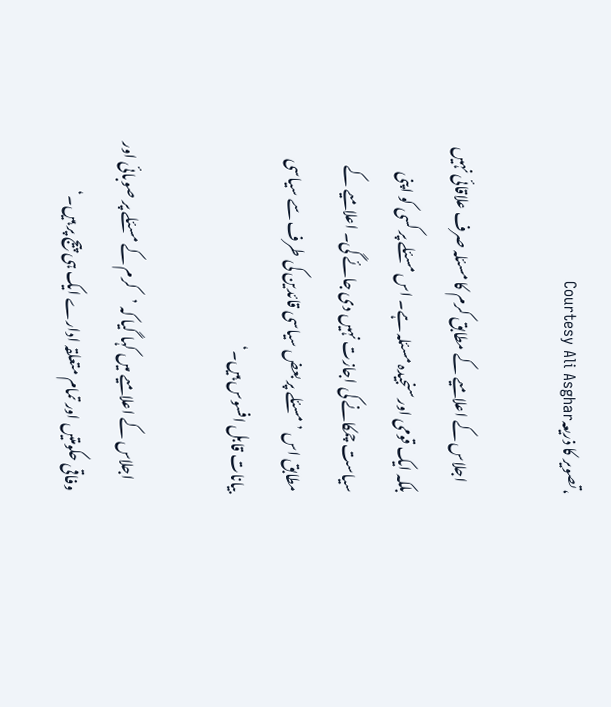،تصویر کا ذریعہCourtesy Ali Asghar

    اجلاس کے اعلامیے کے مطابق کرم کا مسئلہ صرف علاقائی نہیں بلکہ ایک قومی اور سنجیدہ مسئلہ ہے۔ اس مسئلے پر کسی کو اپنی سیاست چمکانے کی اجازت نہیں دی جائے گی۔ اعلامیے کے مطابق اس ’مسئلے پر بعض سیاسی قائدین کی طرف سے سیاسی بیانات قابل افسوس ہیں۔‘

    اجلاس کے اعلامیے میں کہا گیا کہ ’کرم کے مسئلے پر صوبائی اور وفاقی حکومتیں اور تمام متعلقہ ادارے ایک ہی پیج پر ہیں۔‘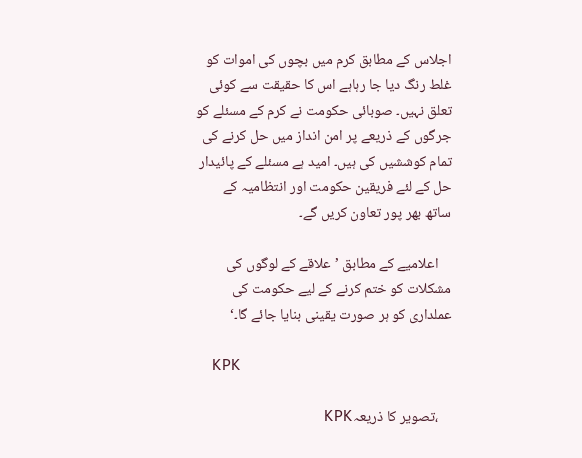اجلاس کے مطابق کرم میں بچوں کی اموات کو غلط رنگ دیا جا رہاہے اس کا حقیقت سے کوئی تعلق نہیں۔ صوبائی حکومت نے کرم کے مسئلے کو جرگوں کے ذریعے پر امن انداز میں حل کرنے کی تمام کوششیں کی ہیں۔ امید ہے مسئلے کے پائیدار حل کے لئے فریقین حکومت اور انتظامیہ کے ساتھ بھر پور تعاون کریں گے۔

    اعلامیے کے مطابق ’علاقے کے لوگوں کی مشکلات کو ختم کرنے کے لیے حکومت کی عملداری کو ہر صورت یقینی بنایا جائے گا۔‘

    KPK

    ،تصویر کا ذریعہKPK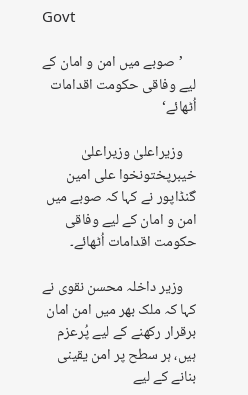Govt

    ’صوبے میں امن و امان کے لیے وفاقی حکومت اقدامات اُٹھائے‘

    وزیراعلیٰ وزیراعلیٰ خیبرپختونخوا علی امین گنڈاپور نے کہا کہ صوبے میں امن و امان کے لیے وفاقی حکومت اقدامات اُٹھائے۔

    وزیر داخلہ محسن نقوی نے کہا کہ ملک بھر میں امن امان برقرار رکھنے کے لیے پُرعزم ہیں، ہر سطح پر امن یقینی بنانے کے لیے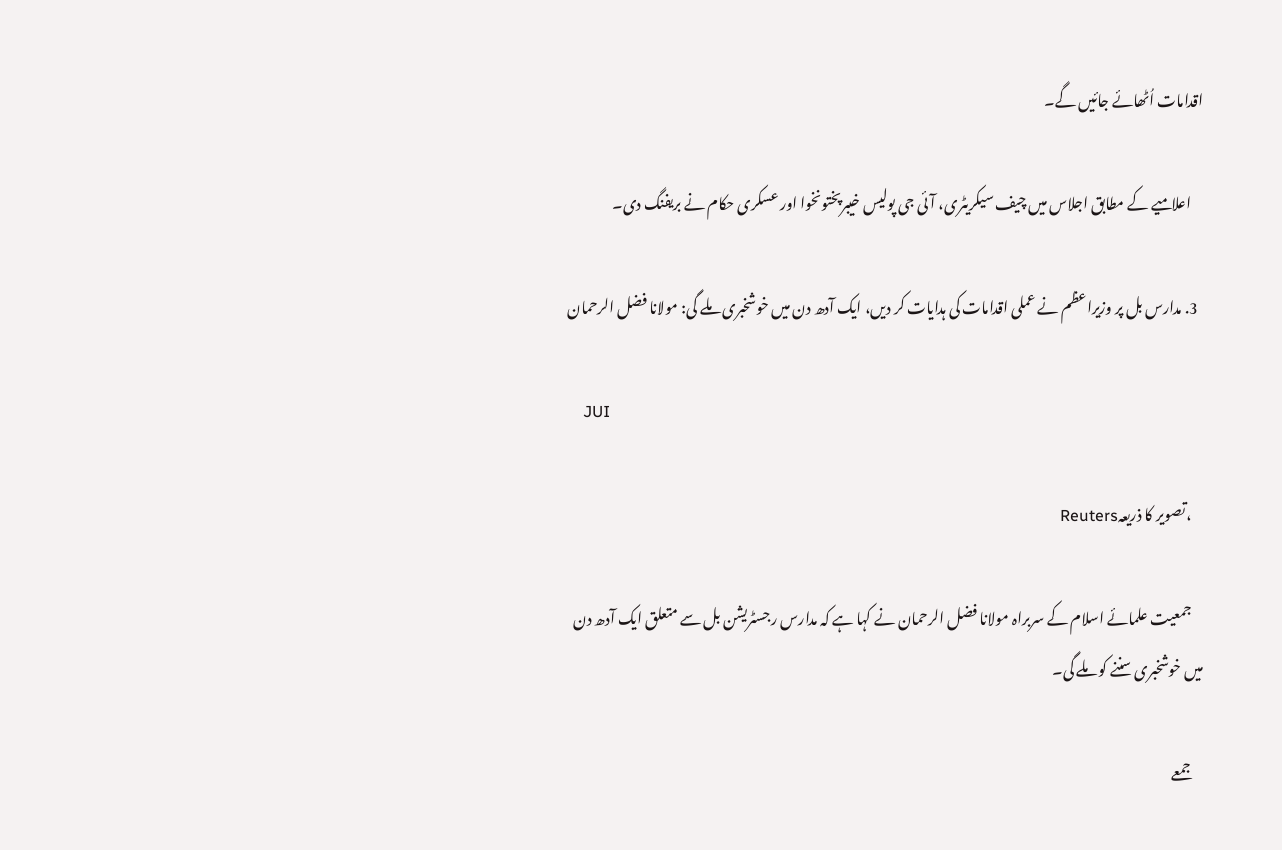اقدامات اُٹھائے جائیں گے۔

    اعلامیے کے مطابق اجلاس میں چیف سیکریٹری، آئی جی پولیس خیبرپختونخوا اور عسکری حکام نے بریفنگ دی۔

  3. مدارس بل پر وزیراعظم نے عملی اقدامات کی ہدایات کر دیں، ایک آدھ دن میں خوشخبری ملے گی: مولانا فضل الرحمان

    JUI

    ،تصویر کا ذریعہReuters

    جمعیت علمائے اسلام کے سربراہ مولانا فضل الرحمان نے کہا ہے کہ مدارس رجسٹریشن بل سے متعلق ایک آدھ دن میں خوشخبری سننے کو ملے گی۔

    جمعے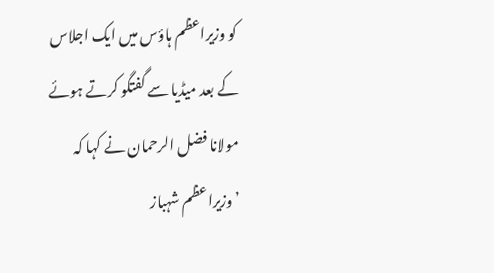کو وزیراعظم ہاؤس میں ایک اجلاس کے بعد میڈیا سے گفتگو کرتے ہوئے مولانا فضل الرحمان نے کہا کہ ’وزیراعظم شہباز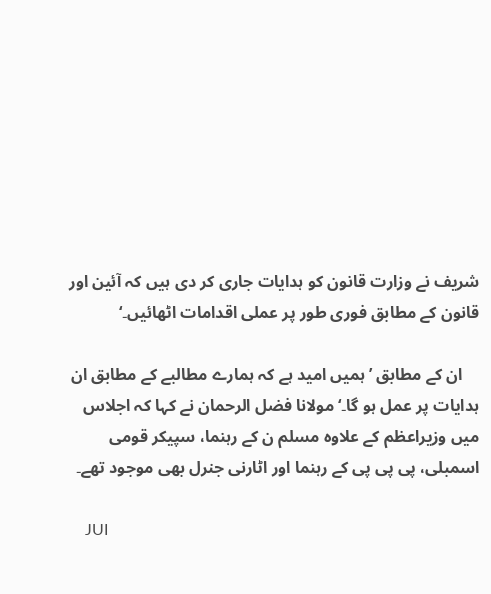شریف نے وزارت قانون کو ہدایات جاری کر دی ہیں کہ آئین اور قانون کے مطابق فوری طور پر عملی اقدامات اٹھائیں۔‘

    ان کے مطابق ’ہمیں امید ہے کہ ہمارے مطالبے کے مطابق ان ہدایات پر عمل ہو گا۔‘ مولانا فضل الرحمان نے کہا کہ اجلاس میں وزیراعظم کے علاوہ مسلم ن کے رہنما، سپیکر قومی اسمبلی، پی پی پی کے رہنما اور اٹارنی جنرل بھی موجود تھے۔

    JUI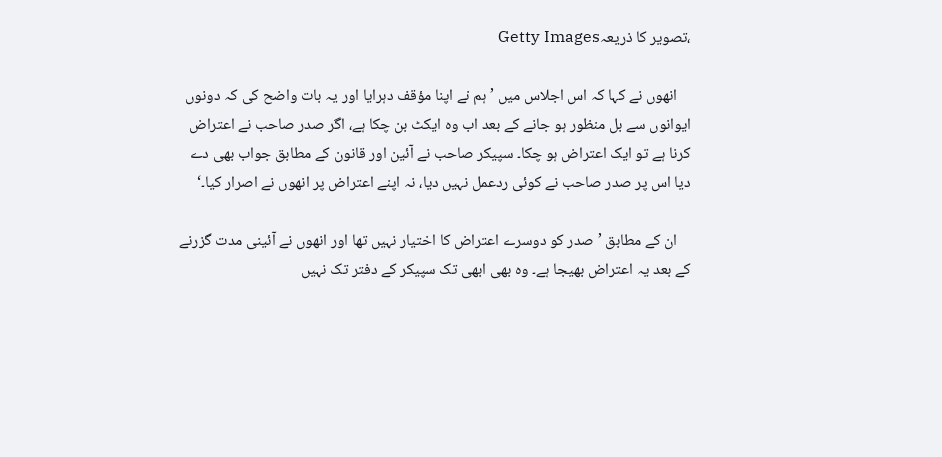،تصویر کا ذریعہGetty Images

    انھوں نے کہا کہ اس اجلاس میں ’ہم نے اپنا مؤقف دہرایا اور یہ بات واضح کی کہ دونوں ایوانوں سے بل منظور ہو جانے کے بعد اب وہ ایکٹ بن چکا ہے، اگر صدر صاحب نے اعتراض کرنا ہے تو ایک اعتراض ہو چکا۔ سپیکر صاحب نے آئین اور قانون کے مطابق جواب بھی دے دیا اس پر صدر صاحب نے کوئی ردعمل نہیں دیا، نہ اپنے اعتراض پر انھوں نے اصرار کیا۔‘

    ان کے مطابق ’صدر کو دوسرے اعتراض کا اختیار نہیں تھا اور انھوں نے آئینی مدت گزرنے کے بعد یہ اعتراض بھیجا ہے۔ وہ بھی ابھی تک سپیکر کے دفتر تک نہیں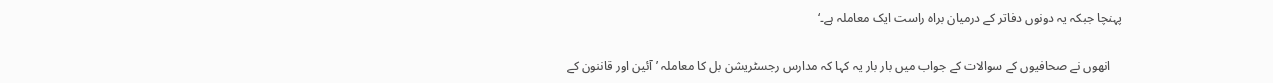پہنچا جبکہ یہ دونوں دفاتر کے درمیان براہ راست ایک معاملہ ہے۔‘

    انھوں نے صحافیوں کے سوالات کے جواب میں بار بار یہ کہا کہ مدارس رجسٹریشن بل کا معاملہ ’آئین اور قاننون کے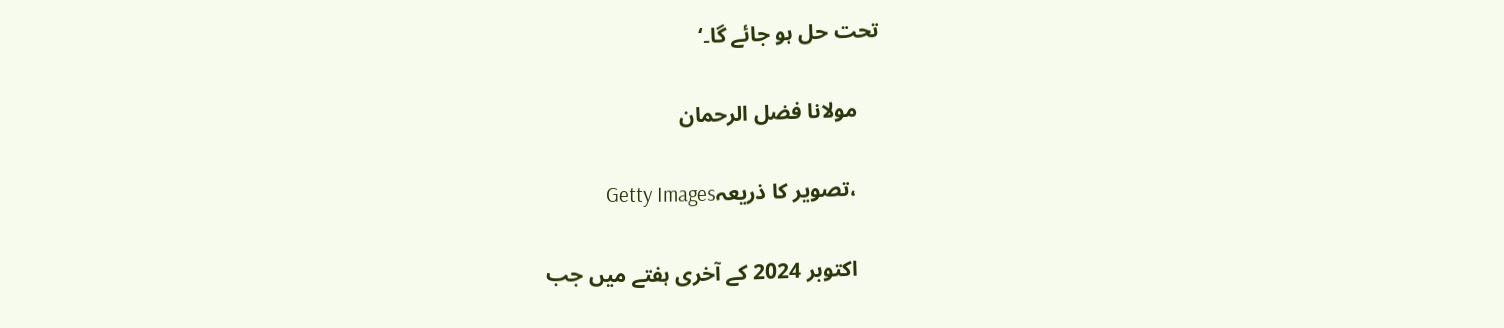تحت حل ہو جائے گا۔‘

    مولانا فضل الرحمان

    ،تصویر کا ذریعہGetty Images

    اکتوبر 2024 کے آخری ہفتے میں جب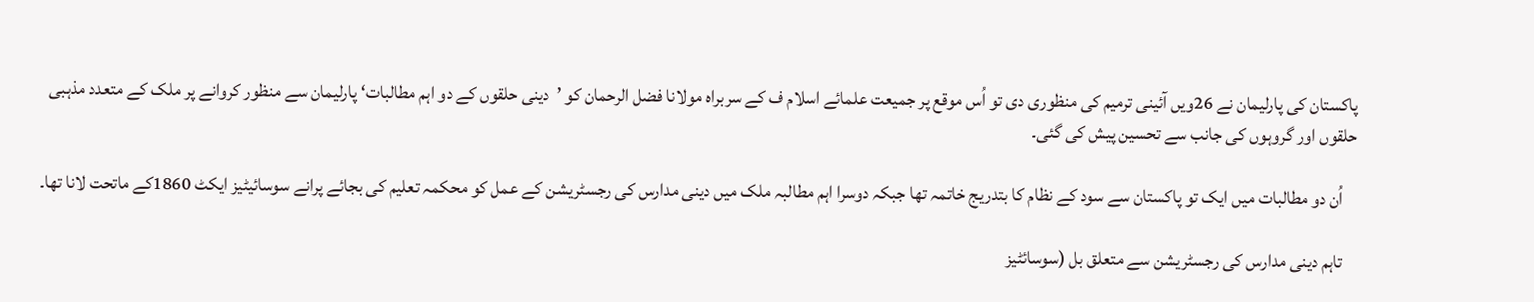پاکستان کی پارلیمان نے 26ویں آئینی ترمیم کی منظوری دی تو اُس موقع پر جمیعت علمائے اسلام ف کے سربراہ مولانا فضل الرحمان کو ’دینی حلقوں کے دو اہم مطالبات‘ پارلیمان سے منظور کروانے پر ملک کے متعدد مذہبی حلقوں اور گروہوں کی جانب سے تحسین پیش کی گئی۔

    اُن دو مطالبات میں ایک تو پاکستان سے سود کے نظام کا بتدریج خاتمہ تھا جبکہ دوسرا اہم مطالبہ ملک میں دینی مدارس کی رجسٹریشن کے عمل کو محکمہ تعلیم کی بجائے پرانے سوسائیٹیز ایکٹ 1860کے ماتحت لانا تھا۔

    تاہم دینی مدارس کی رجسٹریشن سے متعلق بل (سوسائٹیز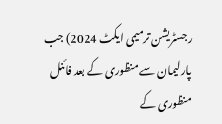رجسٹریشن ترمیمی ایکٹ 2024) جب پارلیمان سے منظوری کے بعد فائنل منظوری کے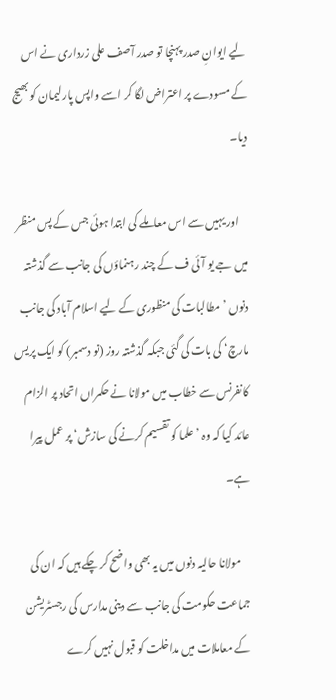لیے ایوانِ صدر پہنچا تو صدر آصف علی زرداری نے اس کے مسودے پر اعتراض لگا کر اسے واپس پارلیمان کو بھیج دیا۔

    اور یہیں سے اس معاملے کی ابتدا ہوئی جس کے پس منظر میں جے یو آئی ف کے چند رہنماؤں کی جانب سے گذشتہ دنوں ’مطالبات کی منظوری کے لیے اسلام آباد کی جانب مارچ‘ کی بات کی گئی جبکہ گذشتہ روز (نو دسمبر) کو ایک پریس کانفرنس سے خطاب میں مولانا نے حکمراں اتحاد پر الزام عائد کیا کہ وہ ’علما کو تقسیم کرنے کی سازش‘ پر عمل پیرا ہے۔

    مولانا حالیہ دنوں میں یہ بھی واضح کر چکے ہیں کہ ان کی جماعت حکومت کی جانب سے دینی مدارس کی رجسٹریشن کے معاملات میں مداخلت کو قبول نہیں کرے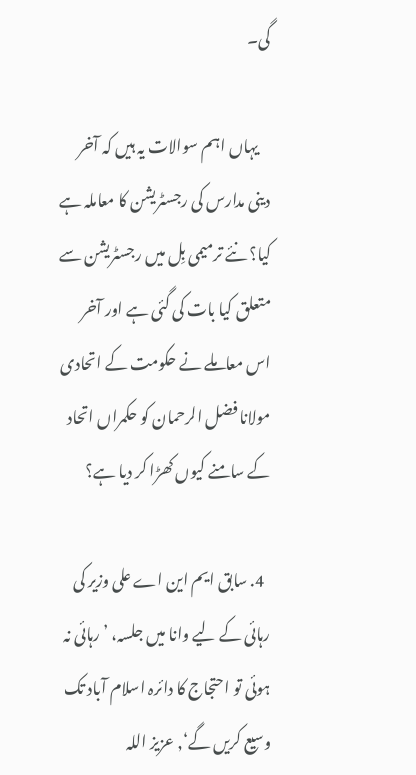گی۔

    یہاں اہم سوالات یہ ہیں کہ آخر دینی مدارس کی رجسٹریشن کا معاملہ ہے کیا؟ نئے ترمیمی بِل میں رجسٹریشن سے متعلق کیا بات کی گئی ہے اور آخر اس معاملے نے حکومت کے اتحادی مولانا فضل الرحمان کو حکمراں اتحاد کے سامنے کیوں کھڑا کر دیا ہے؟

  4. سابق ایم این اے علی وزیر کی رہائی کے لیے وانا میں جلسہ، ’رہائی نہ ہوئی تو احتجاج کا دائرہ اسلام آباد تک وسیع کریں گے‘, عزیز اللہ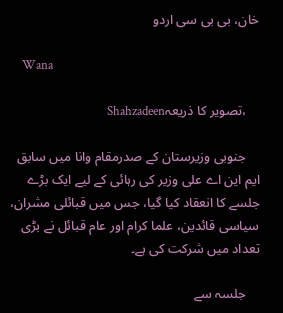خان، بی بی سی اردو

    Wana

    ،تصویر کا ذریعہShahzadeen

    جنوبی وزیرستان کے صدرمقام وانا میں سابق ایم این اے علی وزیر کی رہائی کے لیے ایک بڑے جلسے کا انعقاد کیا گیا، جس میں قبائلی مشران، سیاسی قائدین، علما کرام اور عام قبائل نے بڑی تعداد میں شرکت کی ہے۔

    جلسہ سے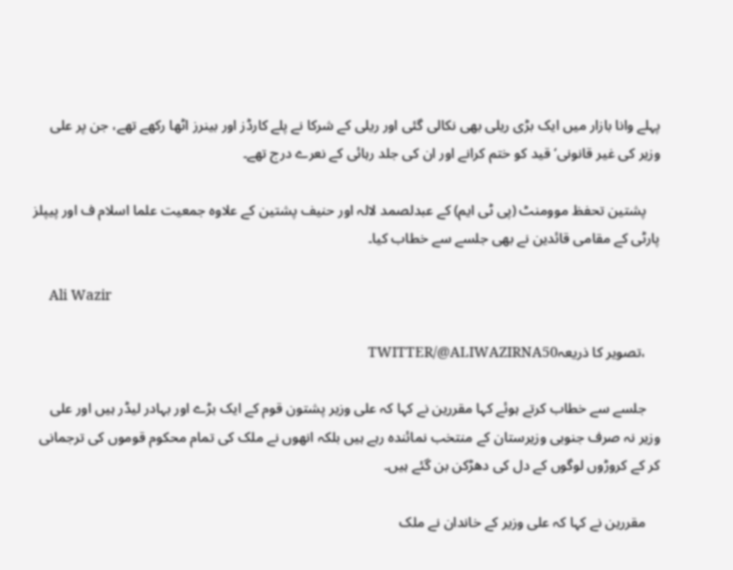پہلے وانا بازار میں ایک بڑی ریلی بھی نکالی گئی اور ریلی کے شرکا نے پلے کارڈز اور بینرز اٹھا رکھے تھے، جن پر علی وزیر کی غیر قانونی‘ قید کو ختم کرانے اور ان کی جلد رہائی کے نعرے درج تھے۔

    پشتین تحفظ موومنٹ (پی ٹی ایم) کے عبدلصمد لالہ اور حنیف پشتین کے علاوہ جمعیت علما اسلام ف اور پیپلز پارٹی کے مقامی قائدین نے بھی جلسے سے خطاب کیا۔

    Ali Wazir

    ،تصویر کا ذریعہTWITTER/@ALIWAZIRNA50

    جلسے سے خطاب کرتے ہوئے کہا مقررین نے کہا کہ علی وزیر پشتون قوم کے ایک بڑے اور بہادر لیڈر ہیں اور علی وزیر نہ صرف جنوبی وزیرستان کے منتخب نمائندہ رہے ہیں بلکہ انھوں نے ملک کی تمام محکوم قوموں کی ترجمانی کر کے کروڑوں لوگوں کے دل کی دھڑکن بن گئے ہیں۔

    مقررین نے کہا کہ علی وزیر کے خاندان نے ملک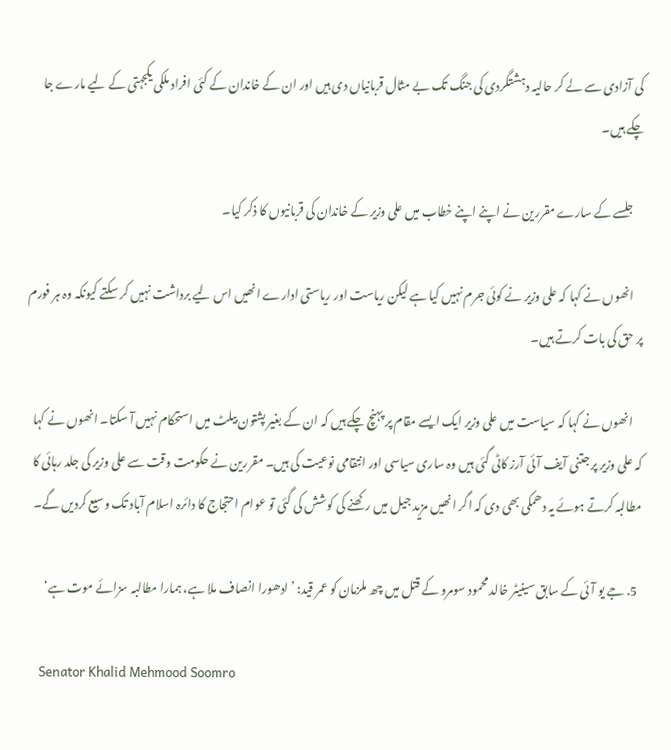کی آزادی سے لے کر حالیہ دہشتگردی کی جنگ تک بے مثال قربانیاں دی ہیں اور ان کے خاندان کے کئی افراد ملکی یکجہتی کے لیے مارے جا چکے ہیں۔

    جلسے کے سارے مقررین نے اپنے اپنے خطاب میں علی وزیر کے خاندان کی قربانیوں کا ذکر کیا۔

    انھوں نے کہا کہ علی وزیر نے کوئی جرم نہیں کیا ہے لیکن ریاست اور ریاستی ادارے انھیں اس لیے برداشت نہیں کر سکتے کیونکہ وہ ہر فورم پر حق کی بات کرتے ہیں۔

    انھوں نے کہا کہ سیاست میں علی وزیر ایک ایسے مقام پر پہنچ چکے ہیں کہ ان کے بغیر پشتون بیلٹ میں استحکام نہیں آ سکتا۔ انھوں نے کہا کہ علی وزیر پر جتنی آیف آئی آرز کاٹی گئی ہیں وہ ساری سیاسی اور انتقامی نوعیت کی ہیں۔ مقررین نے حکومت وقت سے علی وزیر کی جلد رہائی کا مطالبہ کرتے ہوئے یہ دھمکی بھی دی کہ اگر انھیں مزید جیل میں رکھنے کی کوشش کی گئی تو عوام احتجاج کا دائرہ اسلام آباد تک وسیع کردیں گے۔

  5. جے یو آئی کے سابق سینیٹر خالد محمود سومرو کے قتل میں چھ ملزمان کو عمر قید: ’ادھورا انصاف ملا ہے، ہمارا مطالبہ سزائے موت ہے‘

    Senator Khalid Mehmood Soomro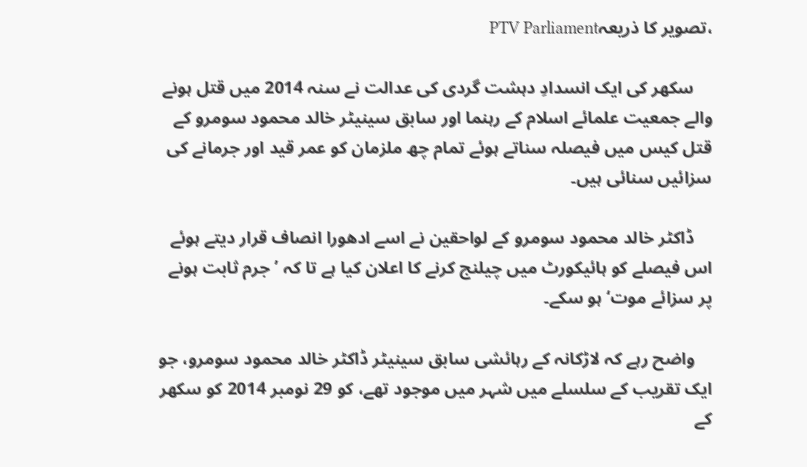،تصویر کا ذریعہPTV Parliament

    سکھر کی ایک انسدادِ دہشت گردی کی عدالت نے سنہ 2014 میں قتل ہونے والے جمعیت علمائے اسلام کے رہنما اور سابق سینیٹر خالد محمود سومرو کے قتل کیس میں فیصلہ سناتے ہوئے تمام چھ ملزمان کو عمر قید اور جرمانے کی سزائیں سنائی ہیں۔

    ڈاکٹر خالد محمود سومرو کے لواحقین نے اسے ادھورا انصاف قرار دیتے ہوئے اس فیصلے کو ہائیکورٹ میں چیلنج کرنے کا اعلان کیا ہے تا کہ ’جرم ثابت ہونے پر سزائے موت‘ ہو سکے۔

    واضح رہے کہ لاڑکانہ کے رہائشی سابق سینیٹر ڈاکٹر خالد محمود سومرو، جو ایک تقریب کے سلسلے میں شہر میں موجود تھے، کو 29 نومبر 2014 کو سکھر کے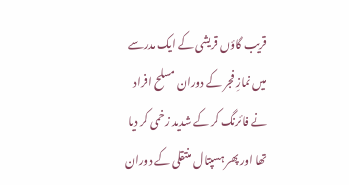قریب گاؤں قریشی کے ایک مدرسے میں نمازِ فجر کے دوران مسلح افراد نے فائرنگ کر کے شدید زخمی کر دیا تھا اور پھر ہسپتال منتقلی کے دوران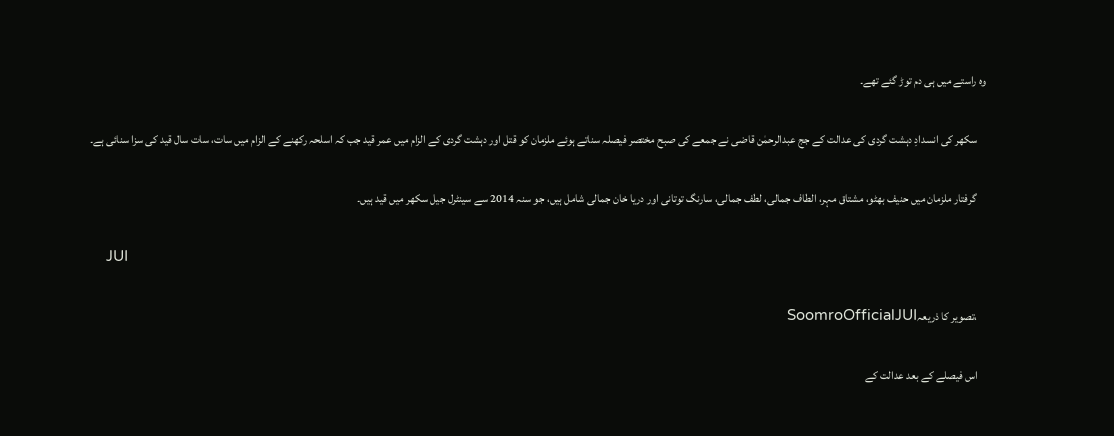وہ راستے میں ہی دم توڑ گئے تھے۔

    سکھر کی انسدادِ دہشت گردی کی عدالت کے جج عبدالرحمٰن قاضی نے جمعے کی صبح مختصر فیصلہ سناتے ہوئے ملزمان کو قتل اور دہشت گردی کے الزام میں عمر قید جب کہ اسلحہ رکھنے کے الزام میں سات، سات سال قید کی سزا سنائی ہے۔

    گرفتار ملزمان میں حنیف بھٹو، مشتاق مہر، الطاف جمالی، لطف جمالی، سارنگ توتانی اور دریا خان جمالی شامل ہیں، جو سنہ 2014 سے سینٹرل جیل سکھر میں قید ہیں۔

    JUI

    ،تصویر کا ذریعہSoomroOfficialJUI

    اس فیصلے کے بعد عدالت کے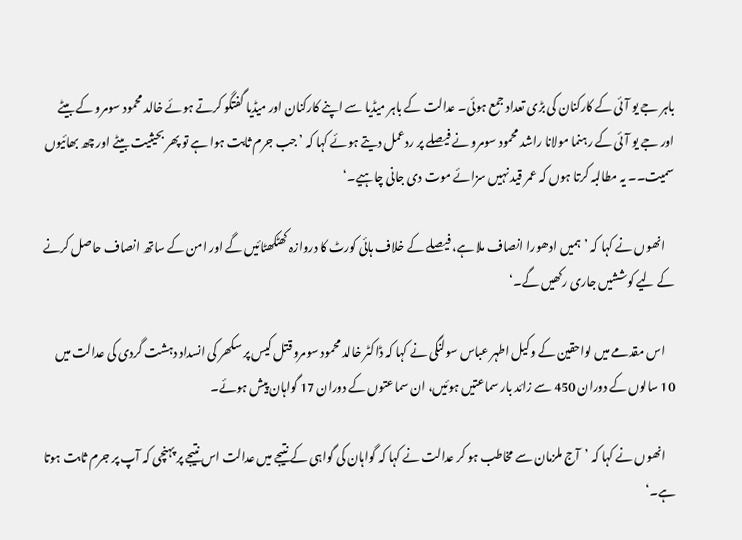باہر جے یو آئی کے کارکنان کی بڑی تعداد جمع ہوئی۔ عدالت کے باہر میڈیا سے اپنے کارکنان اور میڈیا گفتگو کرتے ہوئے خالد محمود سومرو کے بیٹے اور جے یو آئی کے رہنما مولانا راشد محمود سومرو نے فیصلے پر ردعمل دیتے ہوئے کہا کہ ’جب جرم ثابت ہوا ہے تو پھر بحیثیت بیٹے اور چھ بھائیوں سمیت۔۔ یہ مطالبہ کرتا ہوں کہ عمر قید نہیں سزائے موت دی جانی چاہیے۔‘

    انھوں نے کہا کہ ’ہمیں ادھورا انصاف ملا ہے، فیصلے کے خلاف ہائی کورٹ کا دروازہ کھٹکھٹائیں گے اور امن کے ساتھ انصاف حاصل کرنے کے لیے کوششیں جاری رکھیں گے۔‘

    اس مقدمے میں لواحقین کے وکیل اطہر عباس سولنگی نے کہا کہ ڈاکٹر خالد محمود سومرو قتل کیس پر سکھر کی انسداد دہشت گردی کی عدالت میں 10 سالوں کے دوران 450 سے زائد بار سماعتیں ہوئیں، ان سماعتوں کے دوران 17 گواہان پیش ہوئے۔

    انھوں نے کہا کہ ’آج ملزمان سے مخاطب ہو کر عدالت نے کہا کہ گواہان کی گواہی کے نتیجے میں عدالت اس نتیجے پر پہنچی کہ آپ پر جرم ثابت ہوتا ہے۔‘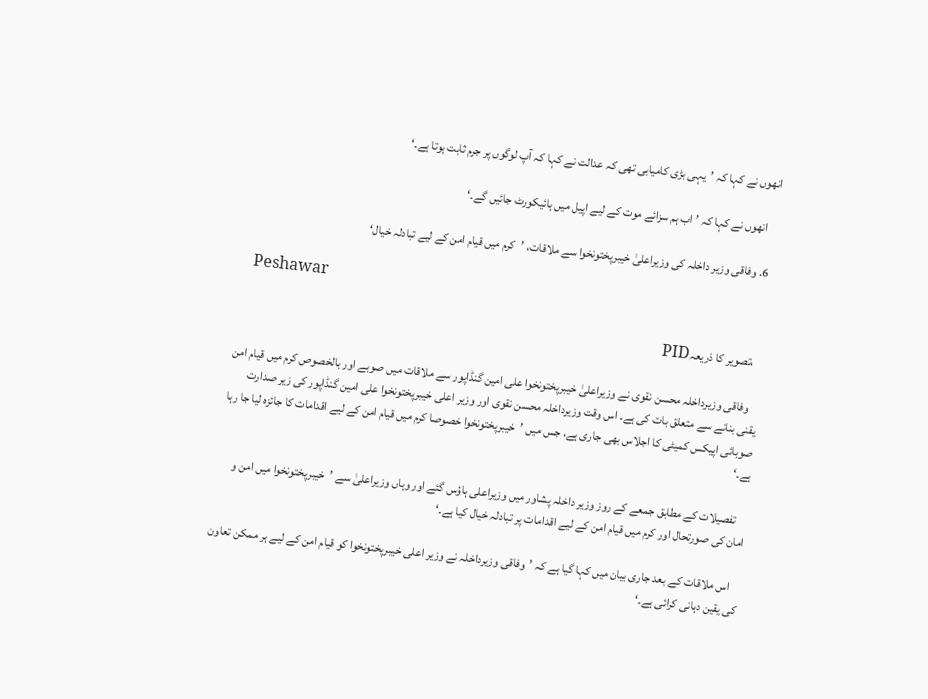انھوں نے کہا کہ ’یہی بڑی کامیابی تھی کہ عدالت نے کہا کہ آپ لوگوں پر جرم ثابت ہوتا ہے۔‘

    انھوں نے کہا کہ ’اب ہم سزائے موت کے لیے اپیل میں ہائیکورٹ جائیں گے۔‘

  6. وفاقی وزیر داخلہ کی وزیراعلیٰ خیبرپختونخوا سے ملاقات، ’کرم میں قیام امن کے لیے تبادلہ خیال‘

    Peshawar

    ،تصویر کا ذریعہPID

    وفاقی وزیرداخلہ محسن نقوی نے وزیراعلیٰ خیبرپختونخوا علی امین گنڈاپور سے ملاقات میں صوبے اور بالخصوص کرم میں قیام امن یقنی بنانے سے متعلق بات کی ہے۔ اس وقت وزیرداخلہ محسن نقوی اور وزیر اعلی خیبرپختونخوا علی امین گنڈاپور کی زیر صدارت صوبائی اپیکس کمیٹی کا اجلاس بھی جاری ہے، جس میں ’خیبرپختونخوا خصوصا کرم میں قیام امن کے لیے اقدامات کا جائزہ لیا جا رہا ہے۔‘

    تفصیلات کے مطابق جمعے کے روز وزیر داخلہ پشاور میں وزیراعلی ہاؤس گئے اور وہاں وزیراعلیٰ سے ’خیبرپختونخوا میں امن و امان کی صورتحال اور کرم میں قیام امن کے لیے اقدامات پر تبادلہ خیال کیا ہے۔‘

    اس ملاقات کے بعد جاری بیان میں کہا گیا ہے کہ ’وفاقی وزیرداخلہ نے وزیر اعلی خیبرپختونخوا کو قیام امن کے لیے ہر ممکن تعاون کی یقین دہانی کرائی ہے۔‘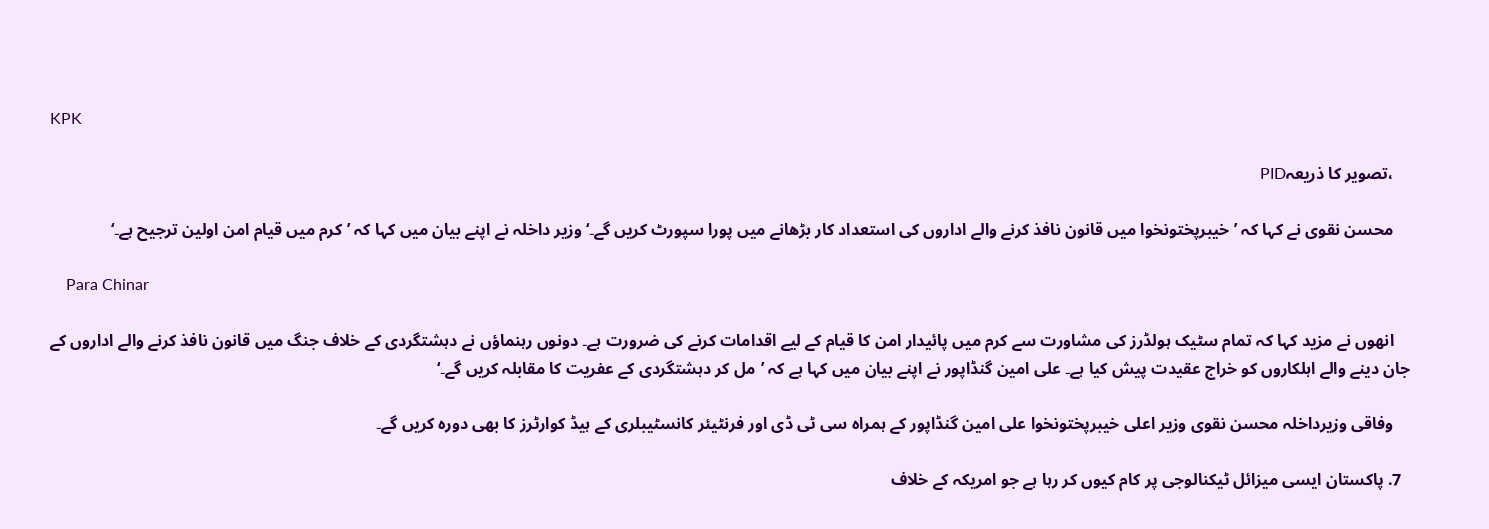KPK

    ،تصویر کا ذریعہPID

    محسن نقوی نے کہا کہ ’خیبرپختونخوا میں قانون نافذ کرنے والے اداروں کی استعداد کار بڑھانے میں پورا سپورٹ کریں گے۔‘ وزیر داخلہ نے اپنے بیان میں کہا کہ ’کرم میں قیام امن اولین ترجیح ہے۔‘

    Para Chinar

    انھوں نے مزید کہا کہ تمام سٹیک ہولڈرز کی مشاورت سے کرم میں پائیدار امن کا قیام کے لیے اقدامات کرنے کی ضرورت ہے۔ دونوں رہنماؤں نے دہشتگردی کے خلاف جنگ میں قانون نافذ کرنے والے اداروں کے جان دینے والے اہلکاروں کو خراج عقیدت پیش کیا ہے۔ علی امین گنڈاپور نے اپنے بیان میں کہا ہے کہ ’مل کر دہشتگردی کے عفریت کا مقابلہ کریں گے۔‘

    وفاقی وزیرداخلہ محسن نقوی وزیر اعلی خیبرپختونخوا علی امین گنڈاپور کے ہمراہ سی ٹی ڈی اور فرنٹیئر کانسٹیبلری کے ہیڈ کوارٹرز کا بھی دورہ کریں گے۔

  7. پاکستان ایسی میزائل ٹیکنالوجی پر کام کیوں کر رہا ہے جو امریکہ کے خلاف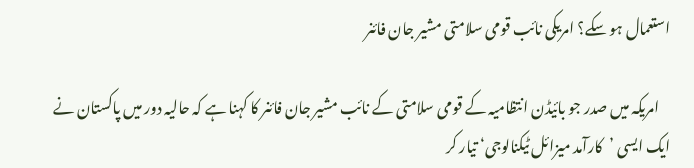استعمال ہو سکے؟ امریکی نائب قومی سلامتی مشیر جان فائنر

    امریکہ میں صدر جو بائیڈن انتظامیہ کے قومی سلامتی کے نائب مشیر جان فائنر کا کہنا ہے کہ حالیہ دور میں پاکستان نے ایک ایسی ’کارآمد میزائل ٹیکنالوجی‘ تیار کر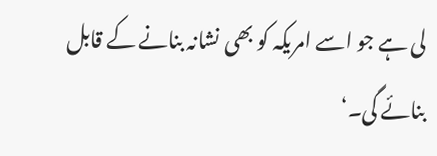لی ہے جو اسے امریکہ کو بھی نشانہ بنانے کے قابل بنائے گی۔‘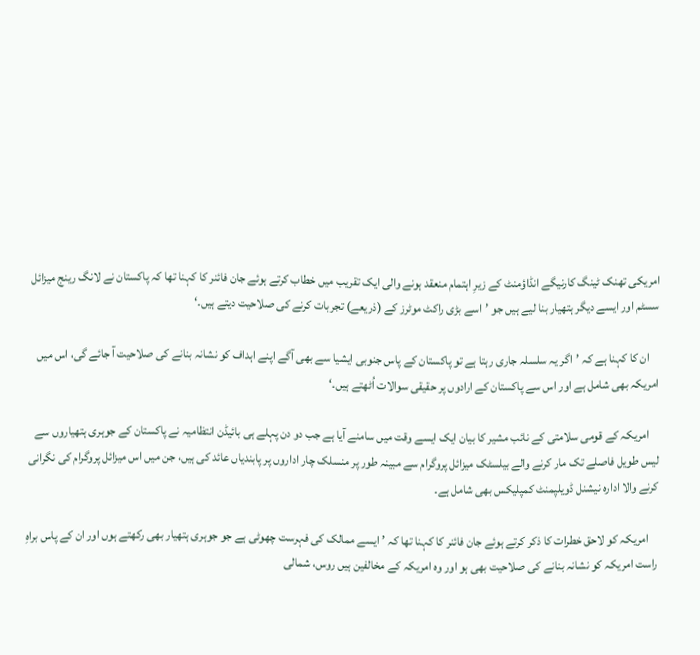امریکی تھنک ٹینگ کارنیگے انڈاؤمنٹ کے زیرِ اہتمام منعقد ہونے والی ایک تقریب میں خطاب کرتے ہوئے جان فائنر کا کہنا تھا کہ پاکستان نے لانگ رینج میزائل سسٹم اور ایسے دیگر ہتھیار بنا لیے ہیں جو ’اسے بڑی راکٹ موٹرز کے (ذریعے) تجربات کرنے کی صلاحیت دیتے ہیں۔‘

    ان کا کہنا ہے کہ ’اگر یہ سلسلہ جاری رہتا ہے تو پاکستان کے پاس جنوبی ایشیا سے بھی آگے اپنے اہداف کو نشانہ بنانے کی صلاحیت آ جائے گی، اس میں امریکہ بھی شامل ہے اور اس سے پاکستان کے ارادوں پر حقیقی سوالات اُٹھتے ہیں۔‘

    امریکہ کے قومی سلامتی کے نائب مشیر کا بیان ایک ایسے وقت میں سامنے آیا ہے جب دو دن پہلے ہی بائیڈن انتظامیہ نے پاکستان کے جوہری ہتھیاروں سے لیس طویل فاصلے تک مار کرنے والے بیلسٹک میزائل پروگرام سے مبینہ طور پر منسلک چار اداروں پر پابندیاں عائد کی ہیں، جن میں اس میزائل پروگرام کی نگرانی کرنے والا ادارہ نیشنل ڈویلپمنٹ کمپلیکس بھی شامل ہے۔

    امریکہ کو لاحق خطرات کا ذکر کرتے ہوئے جان فائنر کا کہنا تھا کہ ’ایسے ممالک کی فہرست چھوٹی ہے جو جوہری ہتھیار بھی رکھتے ہوں اور ان کے پاس براہِ راست امریکہ کو نشانہ بنانے کی صلاحیت بھی ہو اور وہ امریکہ کے مخالفین ہیں روس، شمالی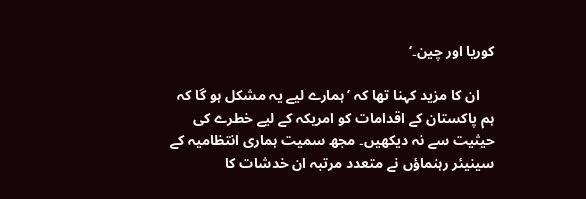کوریا اور چین۔‘

    ان کا مزید کہنا تھا کہ ’ہمارے لیے یہ مشکل ہو گا کہ ہم پاکستان کے اقدامات کو امریکہ کے لیے خطرے کی حیثیت سے نہ دیکھیں۔ مجھ سمیت ہماری انتظامیہ کے سینیئر رہنماؤں نے متعدد مرتبہ ان خدشات کا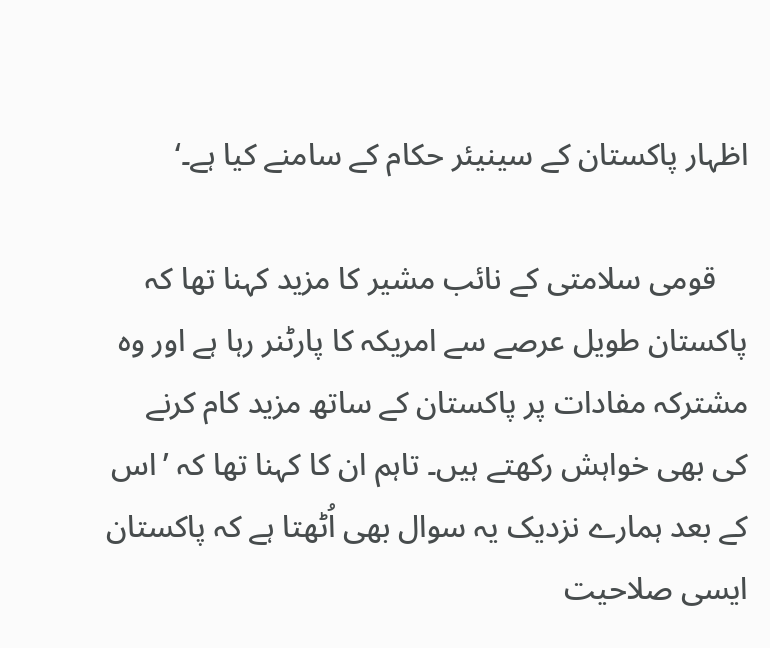اظہار پاکستان کے سینیئر حکام کے سامنے کیا ہے۔‘

    قومی سلامتی کے نائب مشیر کا مزید کہنا تھا کہ پاکستان طویل عرصے سے امریکہ کا پارٹنر رہا ہے اور وہ مشترکہ مفادات پر پاکستان کے ساتھ مزید کام کرنے کی بھی خواہش رکھتے ہیں۔ تاہم ان کا کہنا تھا کہ ’اس کے بعد ہمارے نزدیک یہ سوال بھی اُٹھتا ہے کہ پاکستان ایسی صلاحیت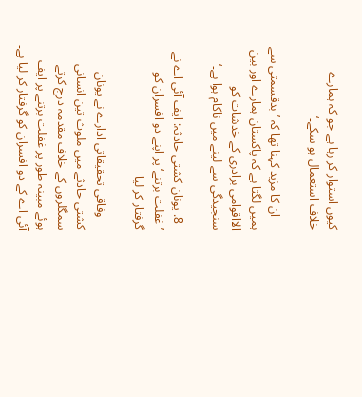کیوں استوار کر رہا ہے جو کہ ہمارے خلاف استعمال ہو سکے۔‘

    ان کا مزید کہنا تھا کہ ’بدقسمتی سے ہمیں لگتا ہے کہ پاکستان ہمارے اور بین الااقوامی برادری کے خدشات کو سنجیدگی سے لینے میں ناکام ہوا ہے۔‘

  8. یونان کشتی حادثہ: ایف آئی اے نے ’غفلت برتنے‘ پر اپنے دو افسران کو گرفتار کر لیا

    وفاقی تحقیقاتی ادارے نے یونان کشتی حادثے میں ملوث تین انسانی سمگلروں کے خلاف مقدمہ درج کرتے ہوئے مبینہ طور پر غفلت برتنے پر ایف آئی اے کے دو افسران کو گرفتار کر لیا ہے۔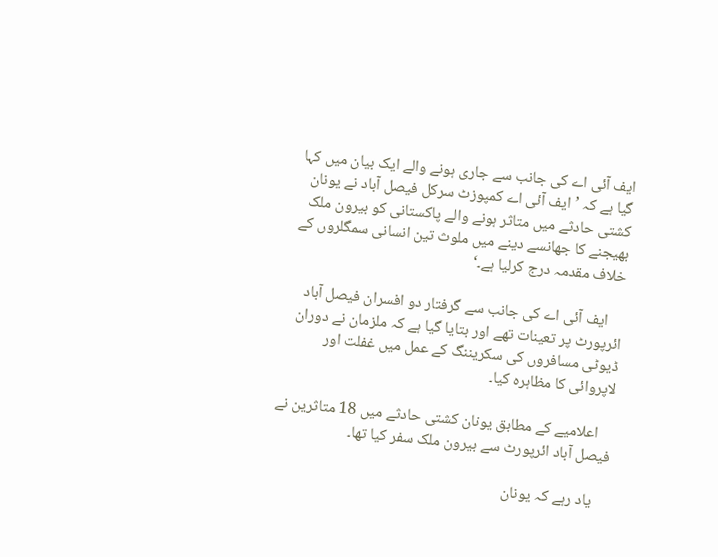ایف آئی اے کی جانب سے جاری ہونے والے ایک بیان میں کہا گیا ہے کہ ’ایف آئی اے کمپوزٹ سرکل فیصل آباد نے یونان کشتی حادثے میں متاثر ہونے والے پاکستانی کو بیرون ملک بھیجنے کا جھانسے دینے میں ملوث تین انسانی سمگلروں کے خلاف مقدمہ درج کرلیا ہے۔‘

    ایف آئی اے کی جانب سے گرفتار دو افسران فیصل آباد ائرپورٹ پر تعینات تھے اور بتایا گیا ہے کہ ملزمان نے دوران ڈیوٹی مسافروں کی سکریننگ کے عمل میں غفلت اور لاپروائی کا مظاہرہ کیا۔

    اعلامیے کے مطابق یونان کشتی حادثے میں 18 متاثرین نے فیصل آباد ائرپورٹ سے بیرون ملک سفر کیا تھا۔

    یاد رہے کہ یونان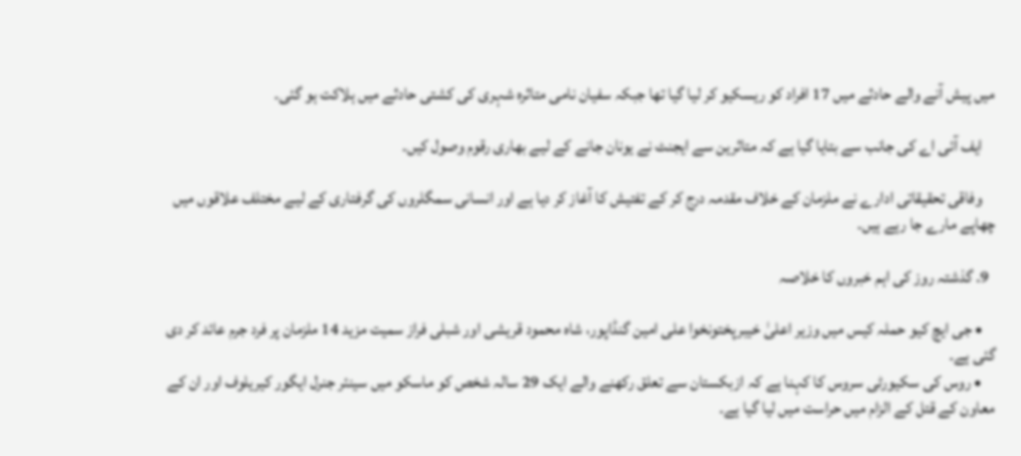میں پیش آنے والے حادثے میں 17 افراد کو ریسکیو کر لیا گیا تھا جبکہ سفیان نامی متاثرہ شہری کی کشتی حادثے میں ہلاکت ہو گئی۔

    ایف آئی اے کی جانب سے بتایا گیا ہے کہ متاثرین سے ایجنٹ نے یونان جانے کے لیے بھاری رقوم وصول کیں۔

    وفاقی تحقیقاتی ادارے نے ملزمان کے خلاف مقدمہ درج کر کے تفتیش کا آغاز کر دیا ہے اور انسانی سمگلروں کی گرفتاری کے لیے مختلف علاقوں میں چھاپے مارے جا رہے ہیں۔

  9. گذشتہ روز کی اہم خبروں کا خلاصہ

    • جی ایچ کیو حملہ کیس میں وزیر اعلیٰ خیبرپختونخوا علی امین گنڈاپور، شاہ محمود قریشی اور شبلی فراز سمیت مزید 14 ملزمان پر فرد جرم عائد کر دی گئی ہے۔
    • روس کی سکیورٹی سروس کا کہنا ہے کہ ازبکستان سے تعلق رکھنے والے ایک 29 سالہ شخص کو ماسکو میں سینئر جنرل ایگور کیریلوف اور ان کے معاون کے قتل کے الزام میں حراست میں لیا گیا ہے۔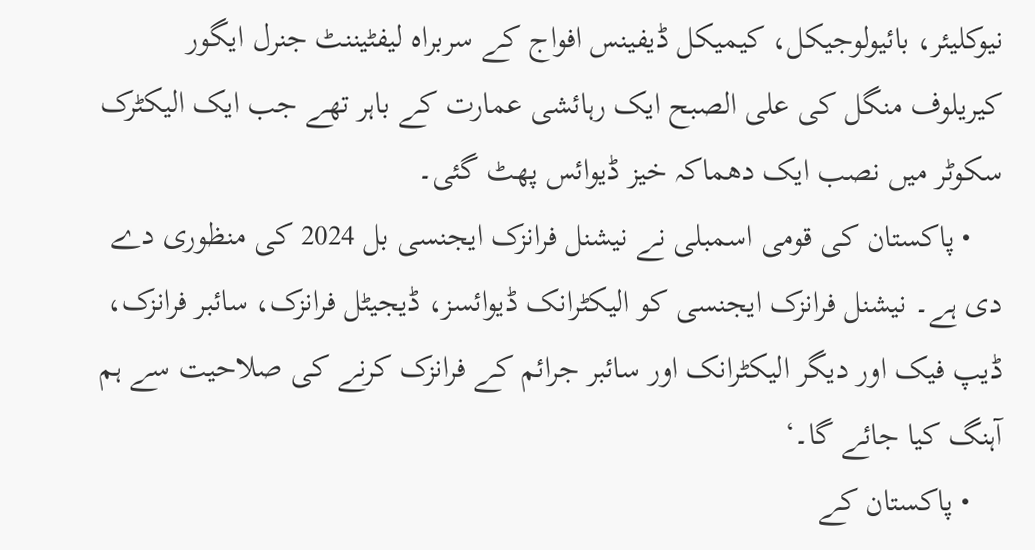نیوکلیئر، بائیولوجیکل، کیمیکل ڈیفینس افواج کے سربراہ لیفٹیننٹ جنرل ایگور کیریلوف منگل کی علی الصبح ایک رہائشی عمارت کے باہر تھے جب ایک الیکٹرک سکوٹر میں نصب ایک دھماکہ خیز ڈیوائس پھٹ گئی۔
    • پاکستان کی قومی اسمبلی نے نیشنل فرانزک ایجنسی بل 2024 کی منظوری دے دی ہے۔ نیشنل فرانزک ایجنسی کو الیکٹرانک ڈیوائسز، ڈیجیٹل فرانزک، سائبر فرانزک، ڈیپ فیک اور دیگر الیکٹرانک اور سائبر جرائم کے فرانزک کرنے کی صلاحیت سے ہم آہنگ کیا جائے گا۔‘
    • پاکستان کے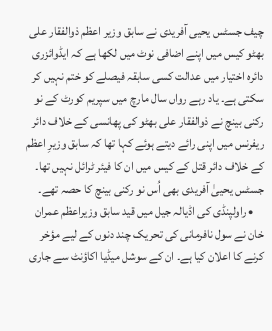چیف جسٹس یحیی آفریدی نے سابق وزیر اعظم ذوالفقار علی بھٹو کیس میں اپنے اضافی نوٹ میں لکھا ہے کہ ایڈوائزری دائرہ اختیار میں عدالت کسی سابقہ فیصلے کو ختم نہیں کر سکتی ہے۔ یاد رہے رواں سال مارچ میں سپریم کورٹ کے نو رکنی بینچ نے ذوالفقار علی بھٹو کی پھانسی کے خلاف دائر ریفرنس میں اپنی رائے دیتے ہوئے کہا تھا کہ سابق وزیرِ اعظم کے خلاف دائر قتل کے کیس میں ان کا فیئر ٹرائل نہیں تھا۔ جسٹس یحییٰ آفریدی بھی اُس نو رکنی بینچ کا حصہ تھے۔
    • راولپنڈی کی اڈیالہ جیل میں قید سابق وزیراعظم عمران خان نے سول نافرمانی کی تحریک چند دنوں کے لیے مؤخر کرنے کا اعلان کیا ہے۔ ان کے سوشل میڈیا اکاؤنٹ سے جاری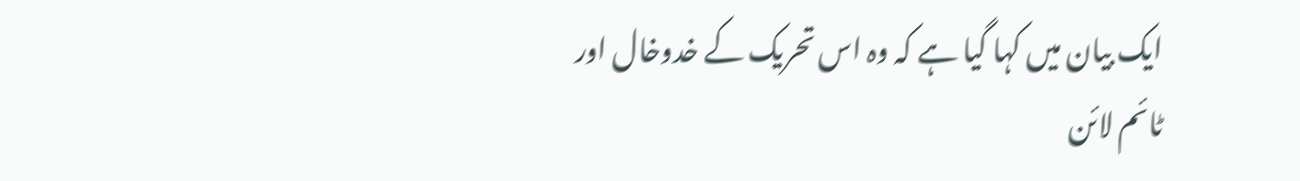ایک بیان میں کہا گیا ہے کہ وہ اس تحریک کے خدوخال اور ٹائم لائن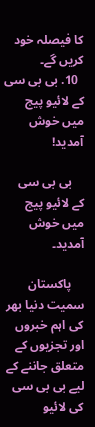کا فیصلہ خود کریں گے۔
  10. بی بی سی کے لائیو پیج میں خوش آمدید!

    بی بی سی کے لائیو پیج میں خوش آمدید۔

    پاکستان سمیت دنیا بھر کی اہم خبروں اور تجزیوں کے متعلق جاننے کے لیے بی بی سی کی لائیو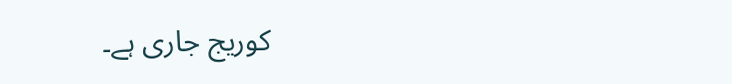کوریج جاری ہے۔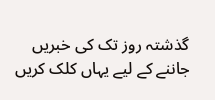گذشتہ روز تک کی خبریں جاننے کے لیے یہاں کلک کریں